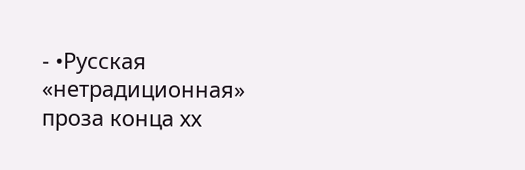- •Русская «нетрадиционная» проза конца хх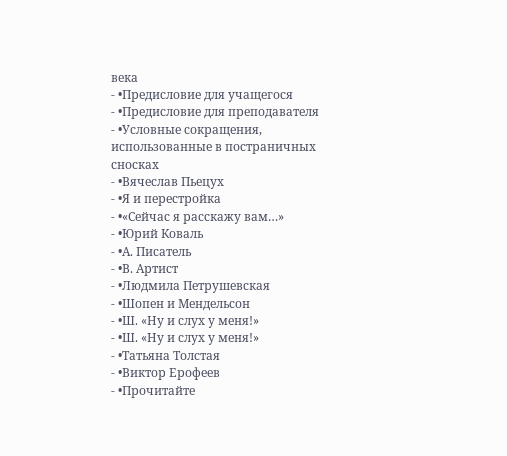века
- •Предисловие для учащегося
- •Предисловие для преподавателя
- •Условные сокращения, использованные в постраничных сносках
- •Вячеслав Пьецух
- •Я и перестройка
- •«Сейчас я расскажу вам…»
- •Юрий Коваль
- •А. Писатель
- •В. Артист
- •Людмила Петрушевская
- •Шопен и Мендельсон
- •Ш. «Ну и слух у меня!»
- •Ш. «Ну и слух у меня!»
- •Татьяна Толстая
- •Виктор Ерофеев
- •Прочитайте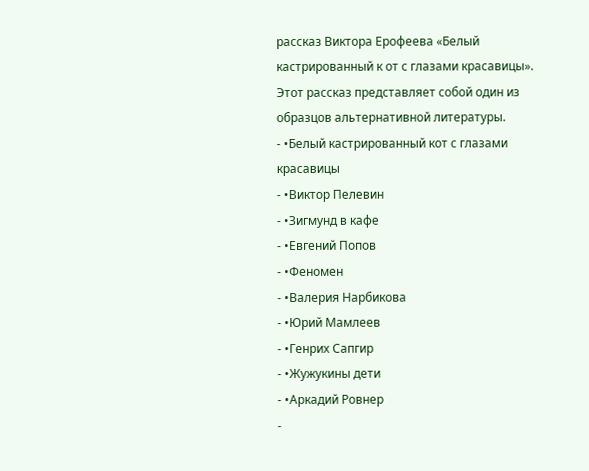рассказ Виктора Ерофеева «Белый кастрированный к от с глазами красавицы». Этот рассказ представляет собой один из образцов альтернативной литературы.
- •Белый кастрированный кот с глазами красавицы
- •Виктор Пелевин
- •Зигмунд в кафе
- •Евгений Попов
- •Феномен
- •Валерия Нарбикова
- •Юрий Мамлеев
- •Генрих Сапгир
- •Жужукины дети
- •Аркадий Ровнер
-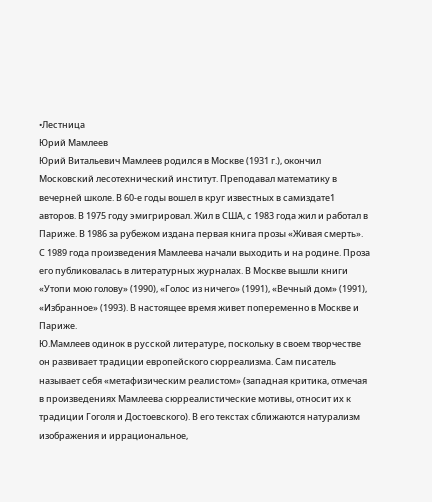•Лестница
Юрий Мамлеев
Юрий Витальевич Мамлеев родился в Москве (1931 г.), окончил Московский лесотехнический институт. Преподавал математику в вечерней школе. В 60-е годы вошел в круг известных в самиздате1 авторов. В 1975 году эмигрировал. Жил в США, с 1983 года жил и работал в Париже. В 1986 за рубежом издана первая книга прозы «Живая смерть». С 1989 года произведения Мамлеева начали выходить и на родине. Проза его публиковалась в литературных журналах. В Москве вышли книги «Утопи мою голову» (1990), «Голос из ничего» (1991), «Вечный дом» (1991), «Избранное» (1993). В настоящее время живет попеременно в Москве и Париже.
Ю.Мамлеев одинок в русской литературе, поскольку в своем творчестве он развивает традиции европейского сюрреализма. Сам писатель называет себя «метафизическим реалистом» (западная критика, отмечая в произведениях Мамлеева сюрреалистические мотивы, относит их к традиции Гоголя и Достоевского). В его текстах сближаются натурализм изображения и иррациональное,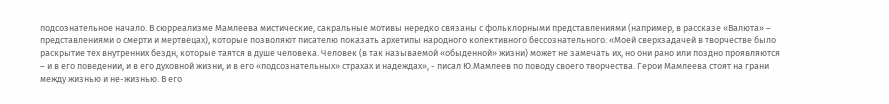подсознательное начало. В сюрреализме Мамлеева мистические, сакральные мотивы нередко связаны с фольклорными представлениями (например, в рассказе «Валюта» – представлениями о смерти и мертвецах), которые позволяют писателю показать архетипы народного колективного бессознательного. «Моей сверхзадачей в творчестве было раскрытие тех внутренних бездн, которые таятся в душе человека. Человек (в так называемой «обыденной» жизни) может не замечать их, но они рано или поздно проявляются – и в его поведении, и в его духовной жизни, и в его «подсознательных» страхах и надеждах», - писал Ю.Мамлеев по поводу своего творчества. Герои Мамлеева стоят на грани между жизнью и не-жизнью. В его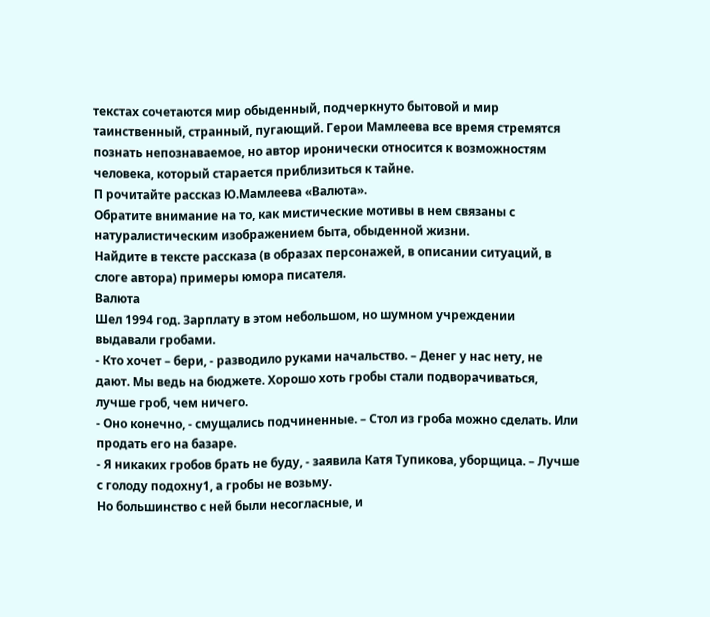текстах сочетаются мир обыденный, подчеркнуто бытовой и мир таинственный, странный, пугающий. Герои Мамлеева все время стремятся познать непознаваемое, но автор иронически относится к возможностям человека, который старается приблизиться к тайне.
П рочитайте рассказ Ю.Мамлеева «Валюта».
Обратите внимание на то, как мистические мотивы в нем связаны с натуралистическим изображением быта, обыденной жизни.
Найдите в тексте рассказа (в образах персонажей, в описании ситуаций, в слоге автора) примеры юмора писателя.
Валюта
Шел 1994 год. Зарплату в этом небольшом, но шумном учреждении выдавали гробами.
- Кто хочет – бери, - разводило руками начальство. – Денег у нас нету, не дают. Мы ведь на бюджете. Хорошо хоть гробы стали подворачиваться, лучше гроб, чем ничего.
- Оно конечно, - смущались подчиненные. – Стол из гроба можно сделать. Или продать его на базаре.
- Я никаких гробов брать не буду, - заявила Катя Тупикова, уборщица. – Лучше с голоду подохну1, а гробы не возьму.
Но большинство с ней были несогласные, и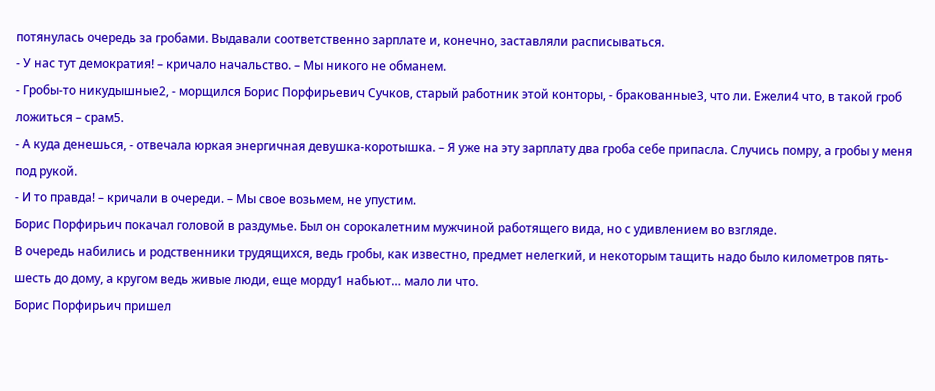потянулась очередь за гробами. Выдавали соответственно зарплате и, конечно, заставляли расписываться.
- У нас тут демократия! – кричало начальство. – Мы никого не обманем.
- Гробы-то никудышные2, - морщился Борис Порфирьевич Сучков, старый работник этой конторы, - бракованные3, что ли. Ежели4 что, в такой гроб ложиться – срам5.
- А куда денешься, - отвечала юркая энергичная девушка-коротышка. – Я уже на эту зарплату два гроба себе припасла. Случись помру, а гробы у меня под рукой.
- И то правда! – кричали в очереди. – Мы свое возьмем, не упустим.
Борис Порфирьич покачал головой в раздумье. Был он сорокалетним мужчиной работящего вида, но с удивлением во взгляде.
В очередь набились и родственники трудящихся, ведь гробы, как известно, предмет нелегкий, и некоторым тащить надо было километров пять-шесть до дому, а кругом ведь живые люди, еще морду1 набьют… мало ли что.
Борис Порфирьич пришел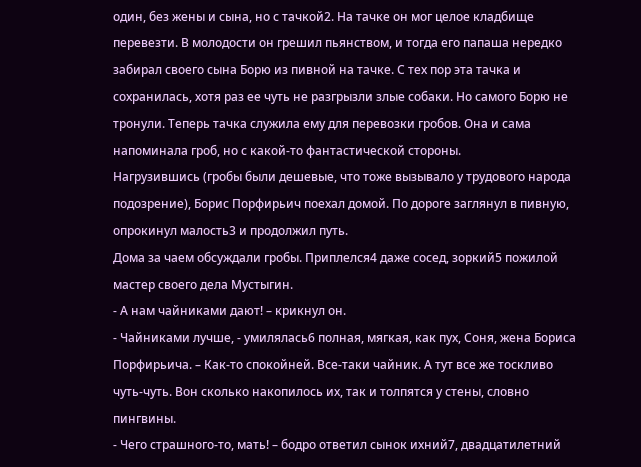один, без жены и сына, но с тачкой2. На тачке он мог целое кладбище перевезти. В молодости он грешил пьянством, и тогда его папаша нередко забирал своего сына Борю из пивной на тачке. С тех пор эта тачка и сохранилась, хотя раз ее чуть не разгрызли злые собаки. Но самого Борю не тронули. Теперь тачка служила ему для перевозки гробов. Она и сама напоминала гроб, но с какой-то фантастической стороны.
Нагрузившись (гробы были дешевые, что тоже вызывало у трудового народа подозрение), Борис Порфирьич поехал домой. По дороге заглянул в пивную, опрокинул малость3 и продолжил путь.
Дома за чаем обсуждали гробы. Приплелся4 даже сосед, зоркий5 пожилой мастер своего дела Мустыгин.
- А нам чайниками дают! – крикнул он.
- Чайниками лучше, - умилялась6 полная, мягкая, как пух, Соня, жена Бориса Порфирьича. – Как-то спокойней. Все-таки чайник. А тут все же тоскливо чуть-чуть. Вон сколько накопилось их, так и толпятся у стены, словно пингвины.
- Чего страшного-то, мать! – бодро ответил сынок ихний7, двадцатилетний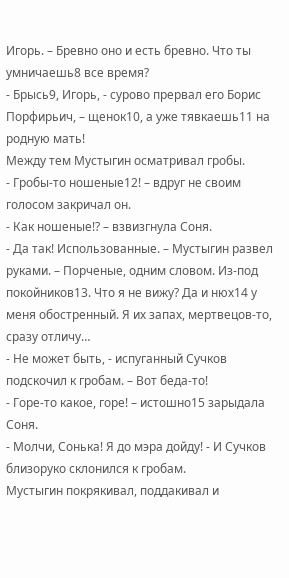Игорь. – Бревно оно и есть бревно. Что ты умничаешь8 все время?
- Брысь9, Игорь, - сурово прервал его Борис Порфирьич, – щенок10, а уже тявкаешь11 на родную мать!
Между тем Мустыгин осматривал гробы.
- Гробы-то ношеные12! – вдруг не своим голосом закричал он.
- Как ношеные!? – взвизгнула Соня.
- Да так! Использованные. – Мустыгин развел руками. – Порченые, одним словом. Из-под покойников13. Что я не вижу? Да и нюх14 у меня обостренный. Я их запах, мертвецов-то, сразу отличу…
- Не может быть, - испуганный Сучков подскочил к гробам. – Вот беда-то!
- Горе-то какое, горе! – истошно15 зарыдала Соня.
- Молчи, Сонька! Я до мэра дойду! - И Сучков близоруко склонился к гробам.
Мустыгин покрякивал, поддакивал и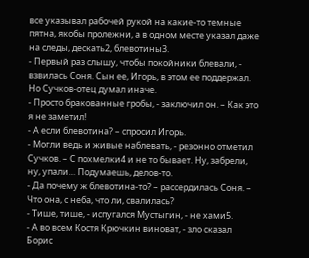все указывал рабочей рукой на какие-то темные пятна, якобы пролежни, а в одном месте указал даже на следы, дескать2, блевотины3.
- Первый раз слышу, чтобы покойники блевали, - взвилась Соня. Сын ее, Игорь, в этом ее поддержал. Но Сучков-отец думал иначе.
- Просто бракованные гробы, - заключил он. – Как это я не заметил!
- А если блевотина? – спросил Игорь.
- Могли ведь и живые наблевать, - резонно отметил Сучков. – С похмелки4 и не то бывает. Ну, забрели, ну, упали… Подумаешь, делов-то.
- Да почему ж блевотина-то? – рассердилась Соня. – Что она, с неба, что ли, свалилась?
- Тише, тише, - испугался Мустыгин, - не хами5.
- А во всем Костя Крючкин виноват, - зло сказал Борис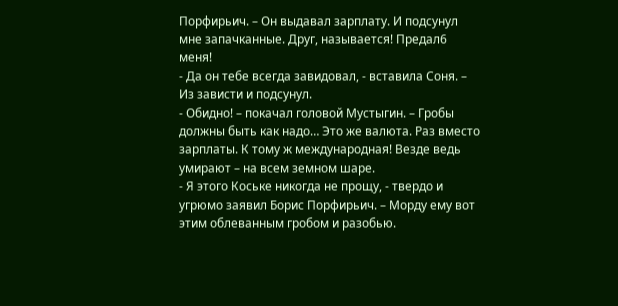Порфирьич. – Он выдавал зарплату. И подсунул мне запачканные. Друг, называется! Предал6 меня!
- Да он тебе всегда завидовал, - вставила Соня. – Из зависти и подсунул.
- Обидно! – покачал головой Мустыгин. – Гробы должны быть как надо… Это же валюта. Раз вместо зарплаты. К тому ж международная! Везде ведь умирают – на всем земном шаре.
- Я этого Коське никогда не прощу, - твердо и угрюмо заявил Борис Порфирьич. – Морду ему вот этим облеванным гробом и разобью.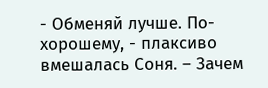- Обменяй лучше. По-хорошему, - плаксиво вмешалась Соня. – Зачем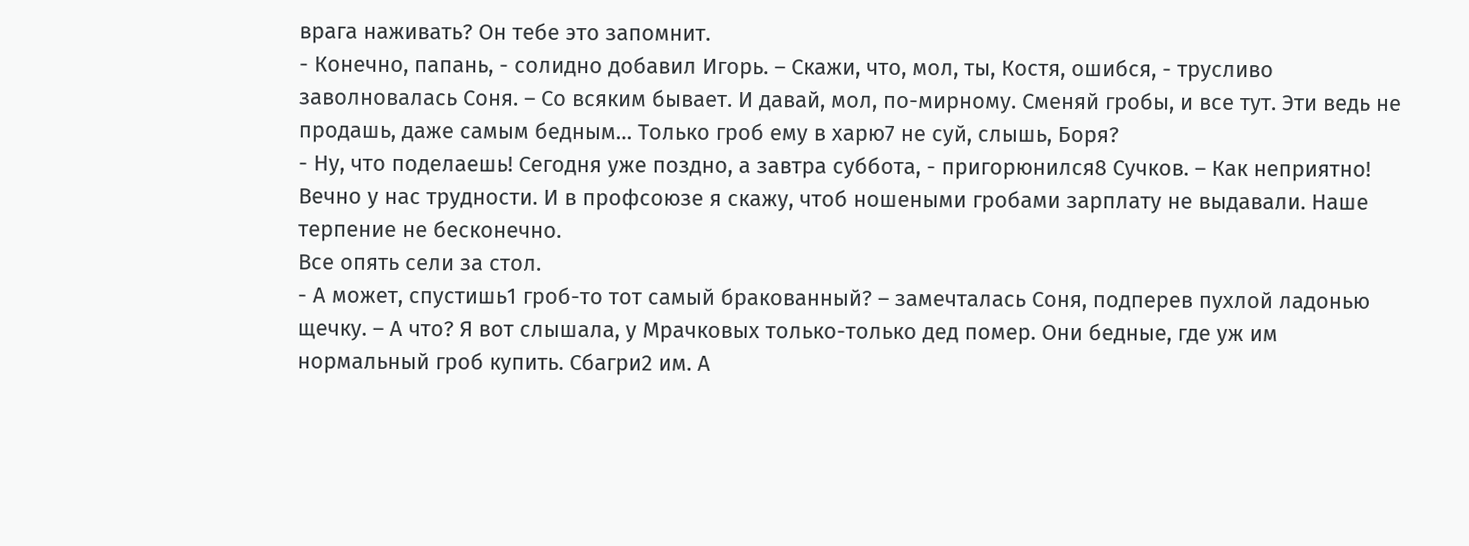врага наживать? Он тебе это запомнит.
- Конечно, папань, - солидно добавил Игорь. – Скажи, что, мол, ты, Костя, ошибся, - трусливо заволновалась Соня. – Со всяким бывает. И давай, мол, по-мирному. Сменяй гробы, и все тут. Эти ведь не продашь, даже самым бедным… Только гроб ему в харю7 не суй, слышь, Боря?
- Ну, что поделаешь! Сегодня уже поздно, а завтра суббота, - пригорюнился8 Сучков. – Как неприятно! Вечно у нас трудности. И в профсоюзе я скажу, чтоб ношеными гробами зарплату не выдавали. Наше терпение не бесконечно.
Все опять сели за стол.
- А может, спустишь1 гроб-то тот самый бракованный? – замечталась Соня, подперев пухлой ладонью щечку. – А что? Я вот слышала, у Мрачковых только-только дед помер. Они бедные, где уж им нормальный гроб купить. Сбагри2 им. А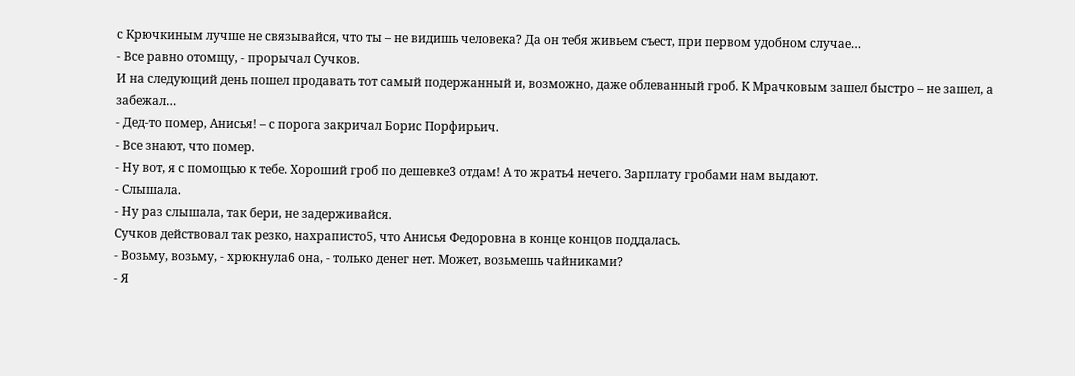с Крючкиным лучше не связывайся, что ты – не видишь человека? Да он тебя живьем съест, при первом удобном случае…
- Все равно отомщу, - прорычал Сучков.
И на следующий день пошел продавать тот самый подержанный и, возможно, даже облеванный гроб. К Мрачковым зашел быстро – не зашел, а забежал…
- Дед-то помер, Анисья! – с порога закричал Борис Порфирьич.
- Все знают, что помер.
- Ну вот, я с помощью к тебе. Хороший гроб по дешевке3 отдам! А то жрать4 нечего. Зарплату гробами нам выдают.
- Слышала.
- Ну раз слышала, так бери, не задерживайся.
Сучков действовал так резко, нахраписто5, что Анисья Федоровна в конце концов поддалась.
- Возьму, возьму, - хрюкнула6 она, - только денег нет. Может, возьмешь чайниками?
- Я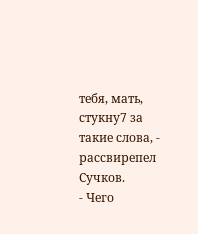тебя, мать, стукну7 за такие слова, - рассвирепел Сучков.
- Чего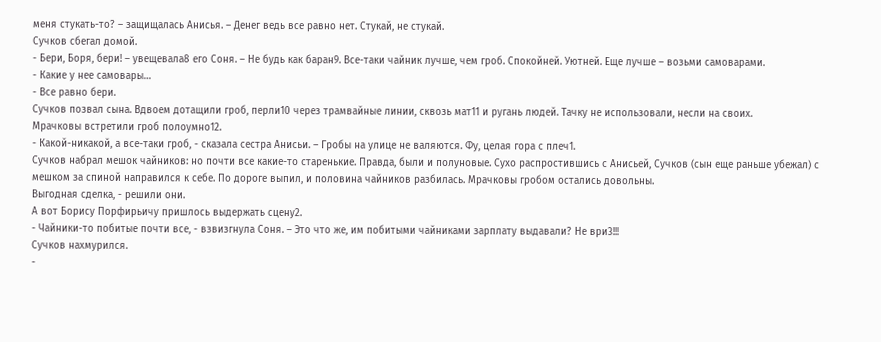меня стукать-то? – защищалась Анисья. – Денег ведь все равно нет. Стукай, не стукай.
Сучков сбегал домой.
- Бери, Боря, бери! – увещевала8 его Соня. – Не будь как баран9. Все-таки чайник лучше, чем гроб. Спокойней. Уютней. Еще лучше – возьми самоварами.
- Какие у нее самовары…
- Все равно бери.
Сучков позвал сына. Вдвоем дотащили гроб, перли10 через трамвайные линии, сквозь мат11 и ругань людей. Тачку не использовали, несли на своих.
Мрачковы встретили гроб полоумно12.
- Какой-никакой, а все-таки гроб, - сказала сестра Анисьи. – Гробы на улице не валяются. Фу, целая гора с плеч1.
Сучков набрал мешок чайников: но почти все какие-то старенькие. Правда, были и полуновые. Сухо распростившись с Анисьей, Сучков (сын еще раньше убежал) с мешком за спиной направился к себе. По дороге выпил, и половина чайников разбилась. Мрачковы гробом остались довольны.
Выгодная сделка, - решили они.
А вот Борису Порфирьичу пришлось выдержать сцену2.
- Чайники-то побитые почти все, - взвизгнула Соня. – Это что же, им побитыми чайниками зарплату выдавали? Не ври3!!!
Сучков нахмурился.
-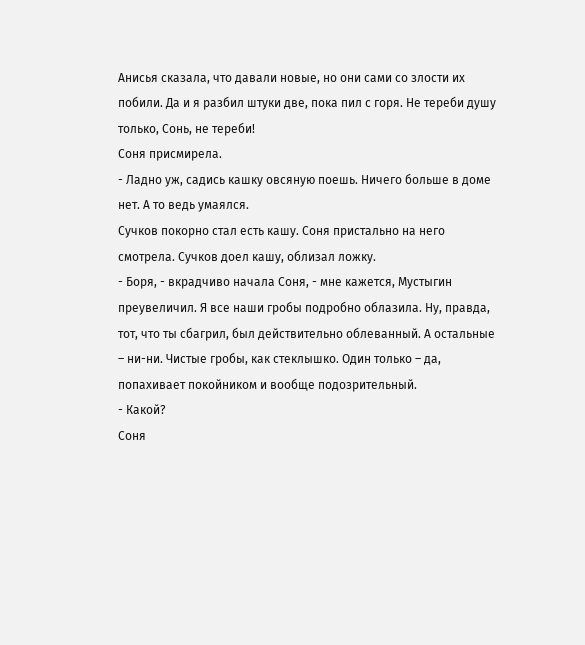Анисья сказала, что давали новые, но они сами со злости их побили. Да и я разбил штуки две, пока пил с горя. Не тереби душу только, Сонь, не тереби!
Соня присмирела.
- Ладно уж, садись кашку овсяную поешь. Ничего больше в доме нет. А то ведь умаялся.
Сучков покорно стал есть кашу. Соня пристально на него смотрела. Сучков доел кашу, облизал ложку.
- Боря, - вкрадчиво начала Соня, - мне кажется, Мустыгин преувеличил. Я все наши гробы подробно облазила. Ну, правда, тот, что ты сбагрил, был действительно облеванный. А остальные – ни-ни. Чистые гробы, как стеклышко. Один только – да, попахивает покойником и вообще подозрительный.
- Какой?
Соня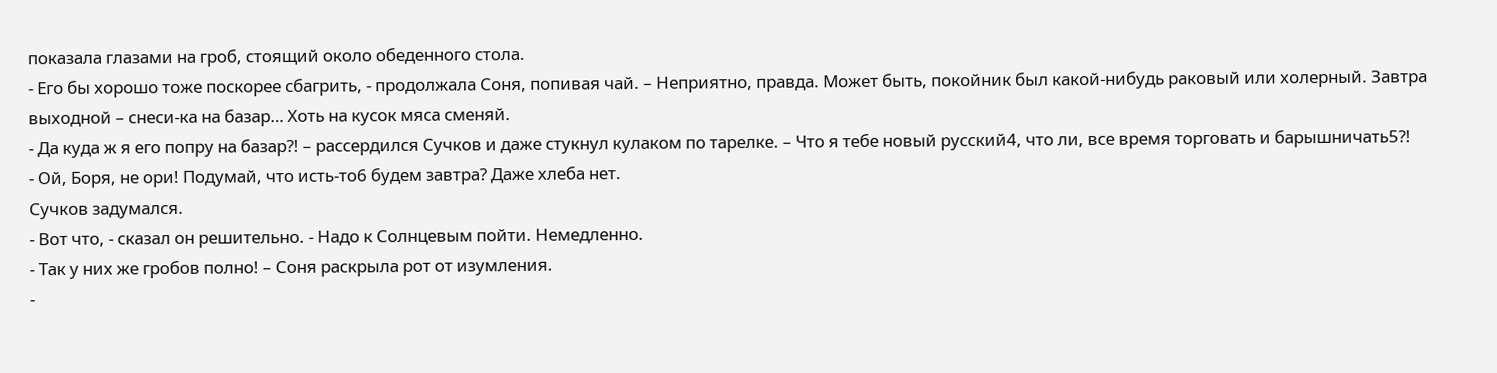показала глазами на гроб, стоящий около обеденного стола.
- Его бы хорошо тоже поскорее сбагрить, - продолжала Соня, попивая чай. – Неприятно, правда. Может быть, покойник был какой-нибудь раковый или холерный. Завтра выходной – снеси-ка на базар… Хоть на кусок мяса сменяй.
- Да куда ж я его попру на базар?! – рассердился Сучков и даже стукнул кулаком по тарелке. – Что я тебе новый русский4, что ли, все время торговать и барышничать5?!
- Ой, Боря, не ори! Подумай, что исть-то6 будем завтра? Даже хлеба нет.
Сучков задумался.
- Вот что, - сказал он решительно. - Надо к Солнцевым пойти. Немедленно.
- Так у них же гробов полно! – Соня раскрыла рот от изумления.
-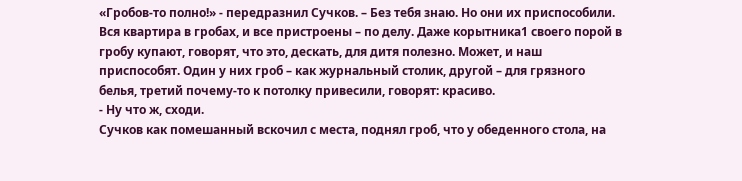«Гробов-то полно!» - передразнил Сучков. – Без тебя знаю. Но они их приспособили. Вся квартира в гробах, и все пристроены – по делу. Даже корытника1 своего порой в гробу купают, говорят, что это, дескать, для дитя полезно. Может, и наш приспособят. Один у них гроб – как журнальный столик, другой – для грязного белья, третий почему-то к потолку привесили, говорят: красиво.
- Ну что ж, сходи.
Сучков как помешанный вскочил с места, поднял гроб, что у обеденного стола, на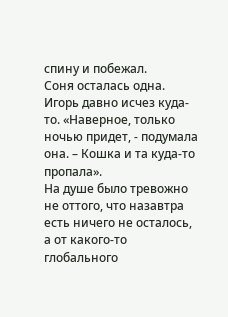спину и побежал.
Соня осталась одна. Игорь давно исчез куда-то. «Наверное, только ночью придет, - подумала она. – Кошка и та куда-то пропала».
На душе было тревожно не оттого, что назавтра есть ничего не осталось, а от какого-то глобального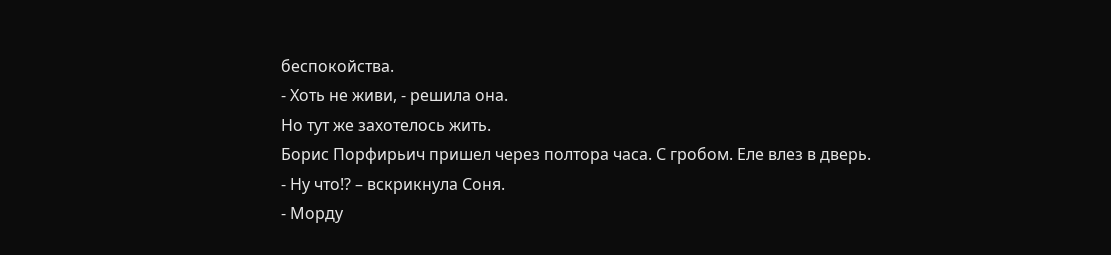беспокойства.
- Хоть не живи, - решила она.
Но тут же захотелось жить.
Борис Порфирьич пришел через полтора часа. С гробом. Еле влез в дверь.
- Ну что!? – вскрикнула Соня.
- Морду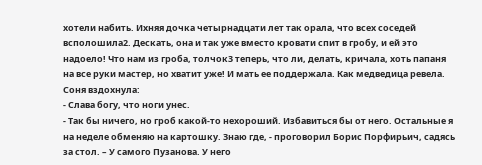хотели набить. Ихняя дочка четырнадцати лет так орала, что всех соседей всполошила2. Дескать, она и так уже вместо кровати спит в гробу, и ей это надоело! Что нам из гроба, толчок3 теперь, что ли, делать, кричала, хоть папаня на все руки мастер, но хватит уже! И мать ее поддержала. Как медведица ревела.
Соня вздохнула:
- Слава богу, что ноги унес.
- Так бы ничего, но гроб какой-то нехороший. Избавиться бы от него. Остальные я на неделе обменяю на картошку. Знаю где, - проговорил Борис Порфирьич, садясь за стол. – У самого Пузанова. У него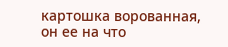картошка ворованная, он ее на что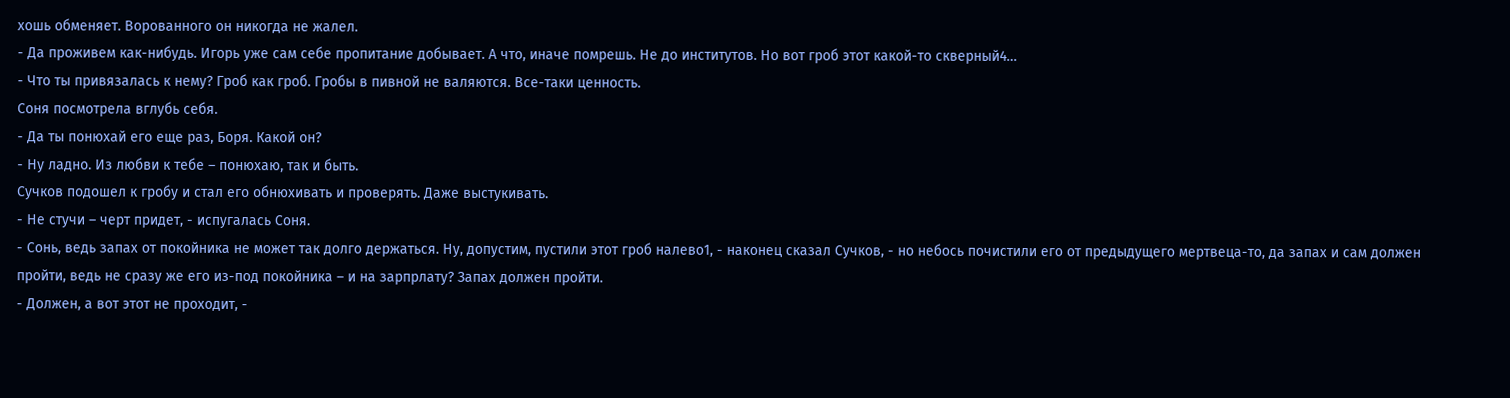хошь обменяет. Ворованного он никогда не жалел.
- Да проживем как-нибудь. Игорь уже сам себе пропитание добывает. А что, иначе помрешь. Не до институтов. Но вот гроб этот какой-то скверный4…
- Что ты привязалась к нему? Гроб как гроб. Гробы в пивной не валяются. Все-таки ценность.
Соня посмотрела вглубь себя.
- Да ты понюхай его еще раз, Боря. Какой он?
- Ну ладно. Из любви к тебе – понюхаю, так и быть.
Сучков подошел к гробу и стал его обнюхивать и проверять. Даже выстукивать.
- Не стучи – черт придет, - испугалась Соня.
- Сонь, ведь запах от покойника не может так долго держаться. Ну, допустим, пустили этот гроб налево1, - наконец сказал Сучков, - но небось почистили его от предыдущего мертвеца-то, да запах и сам должен пройти, ведь не сразу же его из-под покойника – и на зарпрлату? Запах должен пройти.
- Должен, а вот этот не проходит, -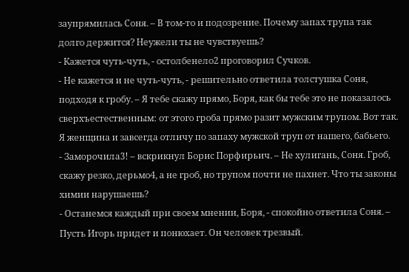заупрямилась Соня. – В том-то и подозрение. Почему запах трупа так долго держится? Неужели ты не чувствуешь?
- Кажется чуть-чуть, - остолбенело2 проговорил Сучков.
- Не кажется и не чуть-чуть, - решительно ответила толстушка Соня, подходя к гробу. – Я тебе скажу прямо, Боря, как бы тебе это не показалось сверхъестественным: от этого гроба прямо разит мужским трупом. Вот так. Я женщина и завсегда отличу по запаху мужской труп от нашего, бабьего.
- Заморочила3! – вскрикнул Борис Порфирьич. – Не хулигань, Соня. Гроб, скажу резко, дерьмо4, а не гроб, но трупом почти не пахнет. Что ты законы химии нарушаешь?
- Останемся каждый при своем мнении, Боря, - спокойно ответила Соня. – Пусть Игорь придет и понюхает. Он человек трезвый.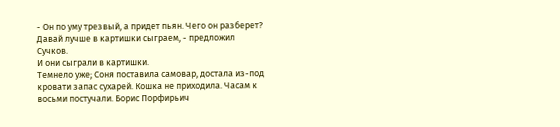- Он по уму трезвый, а придет пьян. Чего он разберет? Давай лучше в картишки сыграем, - предложил Сучков.
И они сыграли в картишки.
Темнело уже; Соня поставила самовар, достала из-под кровати запас сухарей. Кошка не приходила. Часам к восьми постучали. Борис Порфирьич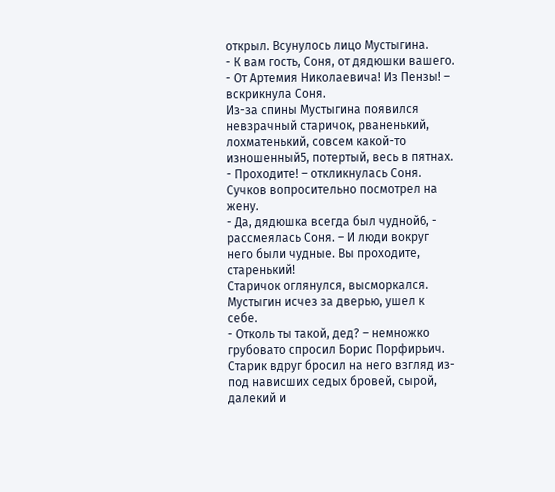открыл. Всунулось лицо Мустыгина.
- К вам гость, Соня, от дядюшки вашего.
- От Артемия Николаевича! Из Пензы! – вскрикнула Соня.
Из-за спины Мустыгина появился невзрачный старичок, рваненький, лохматенький, совсем какой-то изношенный5, потертый, весь в пятнах.
- Проходите! – откликнулась Соня.
Сучков вопросительно посмотрел на жену.
- Да, дядюшка всегда был чудной6, - рассмеялась Соня. – И люди вокруг него были чудные. Вы проходите, старенький!
Старичок оглянулся, высморкался. Мустыгин исчез за дверью, ушел к себе.
- Отколь ты такой, дед? – немножко грубовато спросил Борис Порфирьич.
Старик вдруг бросил на него взгляд из-под нависших седых бровей, сырой, далекий и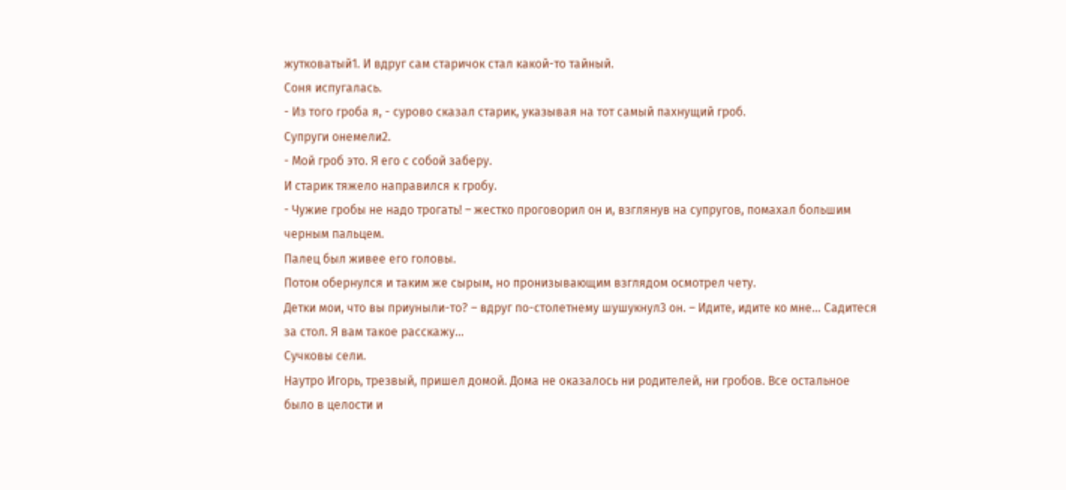жутковатый1. И вдруг сам старичок стал какой-то тайный.
Соня испугалась.
- Из того гроба я, - сурово сказал старик, указывая на тот самый пахнущий гроб.
Супруги онемели2.
- Мой гроб это. Я его с собой заберу.
И старик тяжело направился к гробу.
- Чужие гробы не надо трогать! – жестко проговорил он и, взглянув на супругов, помахал большим черным пальцем.
Палец был живее его головы.
Потом обернулся и таким же сырым, но пронизывающим взглядом осмотрел чету.
Детки мои, что вы приуныли-то? – вдруг по-столетнему шушукнул3 он. – Идите, идите ко мне… Садитеся за стол. Я вам такое расскажу…
Сучковы сели.
Наутро Игорь, трезвый, пришел домой. Дома не оказалось ни родителей, ни гробов. Все остальное было в целости и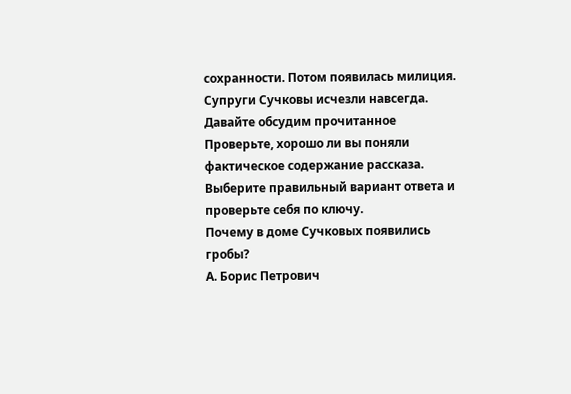сохранности. Потом появилась милиция.
Супруги Сучковы исчезли навсегда.
Давайте обсудим прочитанное
Проверьте, хорошо ли вы поняли фактическое содержание рассказа. Выберите правильный вариант ответа и проверьте себя по ключу.
Почему в доме Сучковых появились гробы?
А. Борис Петрович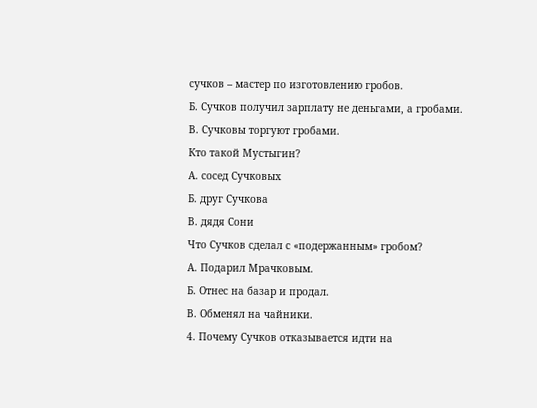сучков – мастер по изготовлению гробов.
Б. Сучков получил зарплату не деньгами, а гробами.
В. Сучковы торгуют гробами.
Кто такой Мустыгин?
А. сосед Сучковых
Б. друг Сучкова
В. дядя Сони
Что Сучков сделал с «подержанным» гробом?
А. Подарил Мрачковым.
Б. Отнес на базар и продал.
В. Обменял на чайники.
4. Почему Сучков отказывается идти на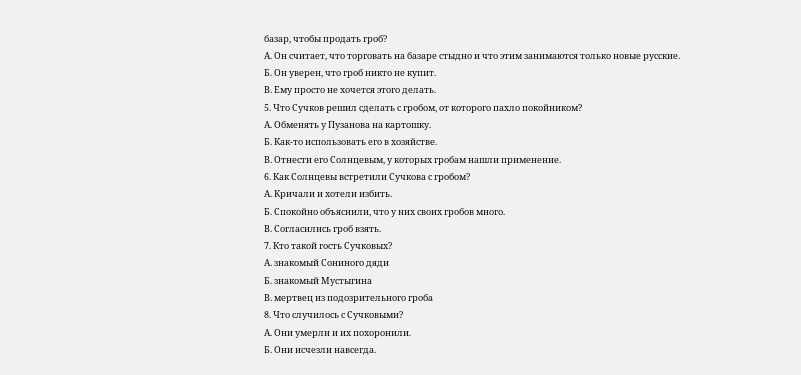базар, чтобы продать гроб?
А. Он считает, что торговать на базаре стыдно и что этим занимаются только новые русские.
Б. Он уверен, что гроб никто не купит.
В. Ему просто не хочется этого делать.
5. Что Сучков решил сделать с гробом, от которого пахло покойником?
А. Обменять у Пузанова на картошку.
Б. Как-то использовать его в хозяйстве.
В. Отнести его Солнцевым, у которых гробам нашли применение.
6. Как Солнцевы встретили Сучкова с гробом?
А. Кричали и хотели избить.
Б. Спокойно объяснили, что у них своих гробов много.
В. Согласились гроб взять.
7. Кто такой гость Сучковых?
А. знакомый Сониного дяди
Б. знакомый Мустыгина
В. мертвец из подозрительного гроба
8. Что случилось с Сучковыми?
А. Они умерли и их похоронили.
Б. Они исчезли навсегда.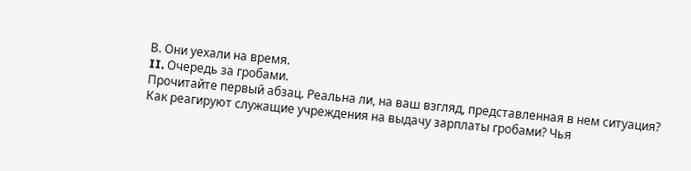В. Они уехали на время.
II. Очередь за гробами.
Прочитайте первый абзац. Реальна ли, на ваш взгляд, представленная в нем ситуация?
Как реагируют служащие учреждения на выдачу зарплаты гробами? Чья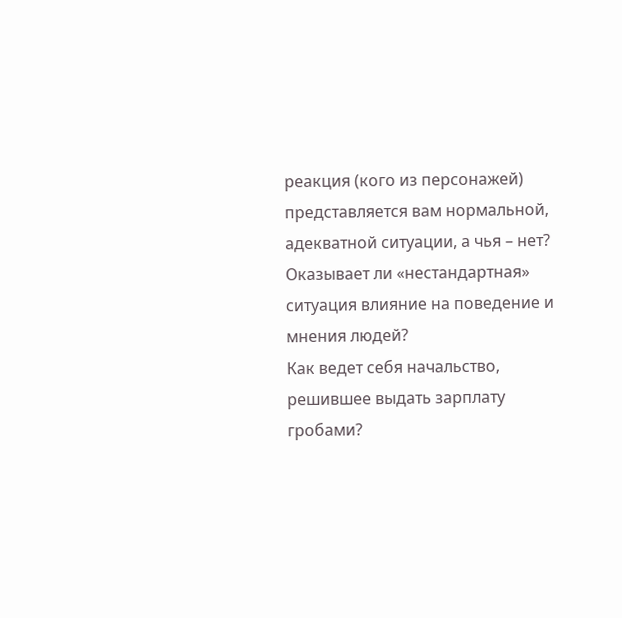реакция (кого из персонажей) представляется вам нормальной, адекватной ситуации, а чья – нет? Оказывает ли «нестандартная» ситуация влияние на поведение и мнения людей?
Как ведет себя начальство, решившее выдать зарплату гробами?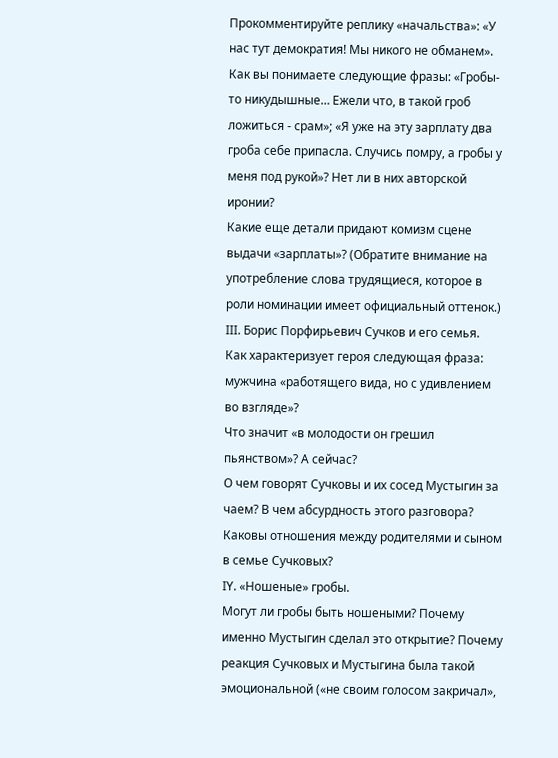Прокомментируйте реплику «начальства»: «У нас тут демократия! Мы никого не обманем».
Как вы понимаете следующие фразы: «Гробы-то никудышные… Ежели что, в такой гроб ложиться - срам»; «Я уже на эту зарплату два гроба себе припасла. Случись помру, а гробы у меня под рукой»? Нет ли в них авторской иронии?
Какие еще детали придают комизм сцене выдачи «зарплаты»? (Обратите внимание на употребление слова трудящиеся, которое в роли номинации имеет официальный оттенок.)
III. Борис Порфирьевич Сучков и его семья.
Как характеризует героя следующая фраза: мужчина «работящего вида, но с удивлением во взгляде»?
Что значит «в молодости он грешил пьянством»? А сейчас?
О чем говорят Сучковы и их сосед Мустыгин за чаем? В чем абсурдность этого разговора?
Каковы отношения между родителями и сыном в семье Сучковых?
IY. «Ношеные» гробы.
Могут ли гробы быть ношеными? Почему именно Мустыгин сделал это открытие? Почему реакция Сучковых и Мустыгина была такой эмоциональной («не своим голосом закричал»,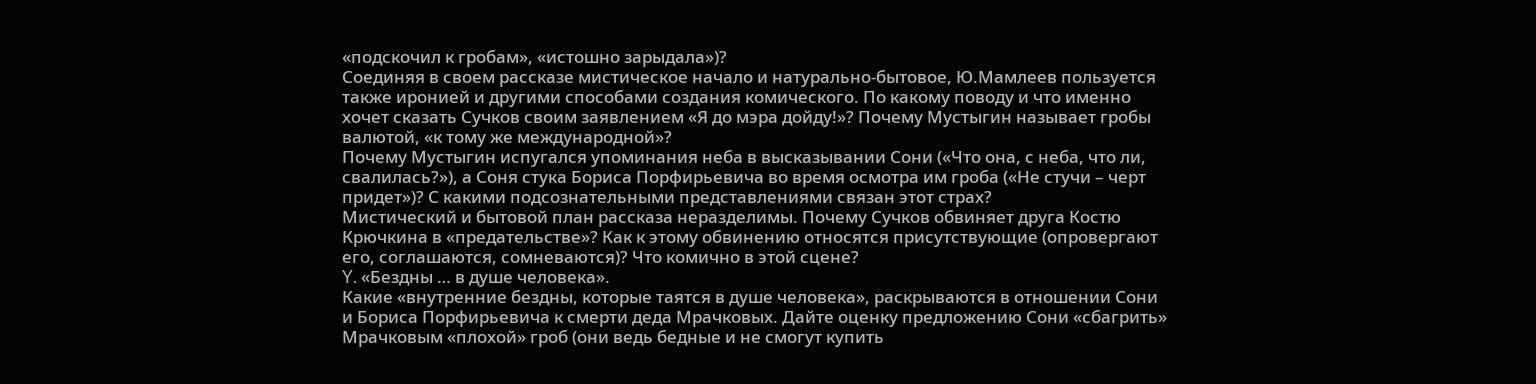«подскочил к гробам», «истошно зарыдала»)?
Соединяя в своем рассказе мистическое начало и натурально-бытовое, Ю.Мамлеев пользуется также иронией и другими способами создания комического. По какому поводу и что именно хочет сказать Сучков своим заявлением «Я до мэра дойду!»? Почему Мустыгин называет гробы валютой, «к тому же международной»?
Почему Мустыгин испугался упоминания неба в высказывании Сони («Что она, с неба, что ли, свалилась?»), а Соня стука Бориса Порфирьевича во время осмотра им гроба («Не стучи – черт придет»)? С какими подсознательными представлениями связан этот страх?
Мистический и бытовой план рассказа неразделимы. Почему Сучков обвиняет друга Костю Крючкина в «предательстве»? Как к этому обвинению относятся присутствующие (опровергают его, соглашаются, сомневаются)? Что комично в этой сцене?
Y. «Бездны … в душе человека».
Какие «внутренние бездны, которые таятся в душе человека», раскрываются в отношении Сони и Бориса Порфирьевича к смерти деда Мрачковых. Дайте оценку предложению Сони «сбагрить» Мрачковым «плохой» гроб (они ведь бедные и не смогут купить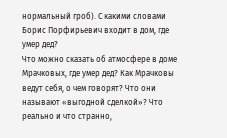нормальный гроб). С какими словами Борис Порфирьевич входит в дом, где умер дед?
Что можно сказать об атмосфере в доме Мрачковых, где умер дед? Как Мрачковы ведут себя, о чем говорят? Что они называют «выгодной сделкой»? Что реально и что странно,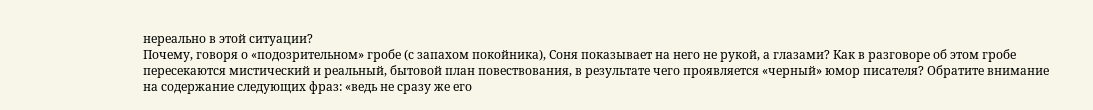нереально в этой ситуации?
Почему, говоря о «подозрительном» гробе (с запахом покойника), Соня показывает на него не рукой, а глазами? Как в разговоре об этом гробе пересекаются мистический и реальный, бытовой план повествования, в результате чего проявляется «черный» юмор писателя? Обратите внимание на содержание следующих фраз: «ведь не сразу же его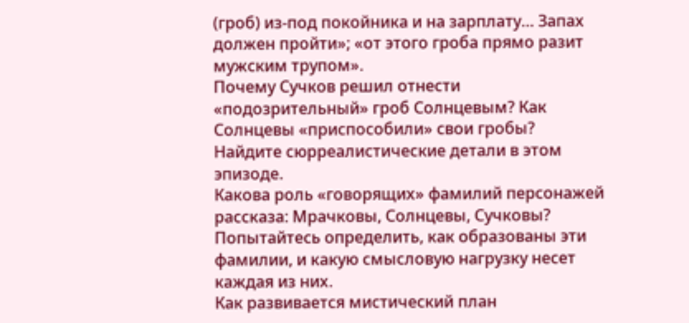(гроб) из-под покойника и на зарплату… Запах должен пройти»; «от этого гроба прямо разит мужским трупом».
Почему Сучков решил отнести «подозрительный» гроб Солнцевым? Как Солнцевы «приспособили» свои гробы? Найдите сюрреалистические детали в этом эпизоде.
Какова роль «говорящих» фамилий персонажей рассказа: Мрачковы, Солнцевы, Сучковы? Попытайтесь определить, как образованы эти фамилии, и какую смысловую нагрузку несет каждая из них.
Как развивается мистический план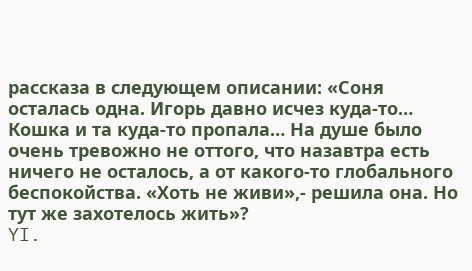рассказа в следующем описании: «Соня осталась одна. Игорь давно исчез куда-то… Кошка и та куда-то пропала… На душе было очень тревожно не оттого, что назавтра есть ничего не осталось, а от какого-то глобального беспокойства. «Хоть не живи»,- решила она. Но тут же захотелось жить»?
YI.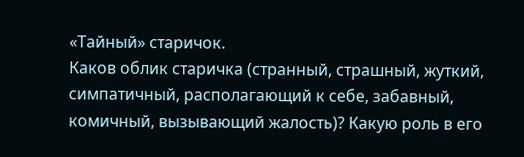«Тайный» старичок.
Каков облик старичка (странный, страшный, жуткий, симпатичный, располагающий к себе, забавный, комичный, вызывающий жалость)? Какую роль в его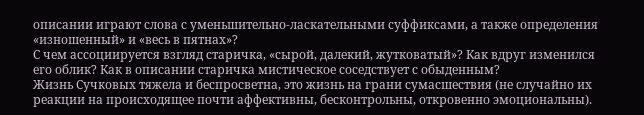описании играют слова с уменьшительно-ласкательными суффиксами, а также определения «изношенный» и «весь в пятнах»?
С чем ассоциируется взгляд старичка, «сырой, далекий, жутковатый»? Как вдруг изменился его облик? Как в описании старичка мистическое соседствует с обыденным?
Жизнь Сучковых тяжела и беспросветна, это жизнь на грани сумасшествия (не случайно их реакции на происходящее почти аффективны, бесконтрольны, откровенно эмоциональны).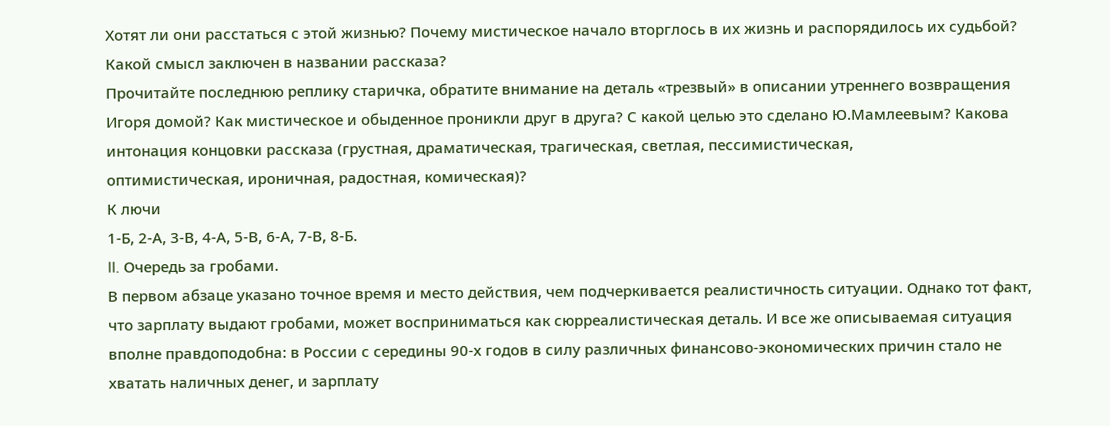Хотят ли они расстаться с этой жизнью? Почему мистическое начало вторглось в их жизнь и распорядилось их судьбой? Какой смысл заключен в названии рассказа?
Прочитайте последнюю реплику старичка, обратите внимание на деталь «трезвый» в описании утреннего возвращения Игоря домой? Как мистическое и обыденное проникли друг в друга? С какой целью это сделано Ю.Мамлеевым? Какова интонация концовки рассказа (грустная, драматическая, трагическая, светлая, пессимистическая,
оптимистическая, ироничная, радостная, комическая)?
К лючи
1-Б, 2-А, 3-В, 4-А, 5-В, 6-А, 7-В, 8-Б.
II. Очередь за гробами.
В первом абзаце указано точное время и место действия, чем подчеркивается реалистичность ситуации. Однако тот факт, что зарплату выдают гробами, может восприниматься как сюрреалистическая деталь. И все же описываемая ситуация вполне правдоподобна: в России с середины 90-х годов в силу различных финансово-экономических причин стало не хватать наличных денег, и зарплату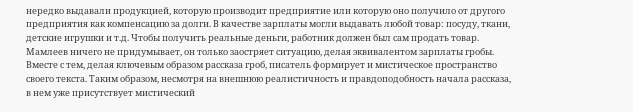нередко выдавали продукцией, которую производит предприятие или которую оно получило от другого предприятия как компенсацию за долги. В качестве зарплаты могли выдавать любой товар: посуду, ткани, детские игрушки и т.д. Чтобы получить реальные деньги, работник должен был сам продать товар. Мамлеев ничего не придумывает, он только заостряет ситуацию, делая эквивалентом зарплаты гробы. Вместе с тем, делая ключевым образом рассказа гроб, писатель формирует и мистическое пространство своего текста. Таким образом, несмотря на внешнюю реалистичность и правдоподобность начала рассказа, в нем уже присутствует мистический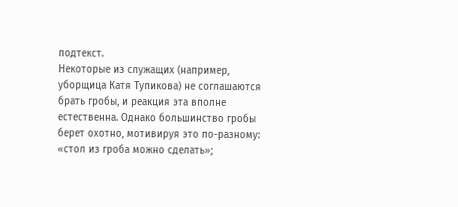подтекст.
Некоторые из служащих (например, уборщица Катя Тупикова) не соглашаются брать гробы, и реакция эта вполне естественна. Однако большинство гробы берет охотно, мотивируя это по-разному: «стол из гроба можно сделать»;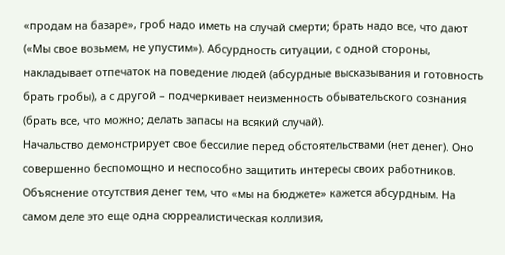«продам на базаре», гроб надо иметь на случай смерти; брать надо все, что дают («Мы свое возьмем, не упустим»). Абсурдность ситуации, с одной стороны, накладывает отпечаток на поведение людей (абсурдные высказывания и готовность брать гробы), а с другой – подчеркивает неизменность обывательского сознания (брать все, что можно; делать запасы на всякий случай).
Начальство демонстрирует свое бессилие перед обстоятельствами (нет денег). Оно совершенно беспомощно и неспособно защитить интересы своих работников. Объяснение отсутствия денег тем, что «мы на бюджете» кажется абсурдным. На самом деле это еще одна сюрреалистическая коллизия,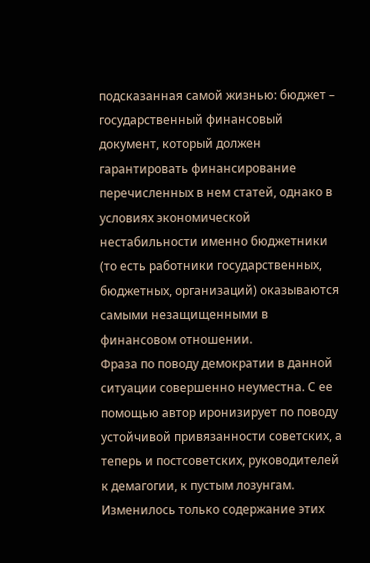подсказанная самой жизнью: бюджет – государственный финансовый документ, который должен гарантировать финансирование перечисленных в нем статей, однако в условиях экономической нестабильности именно бюджетники (то есть работники государственных, бюджетных, организаций) оказываются самыми незащищенными в финансовом отношении.
Фраза по поводу демократии в данной ситуации совершенно неуместна. С ее помощью автор иронизирует по поводу устойчивой привязанности советских, а теперь и постсоветских, руководителей к демагогии, к пустым лозунгам. Изменилось только содержание этих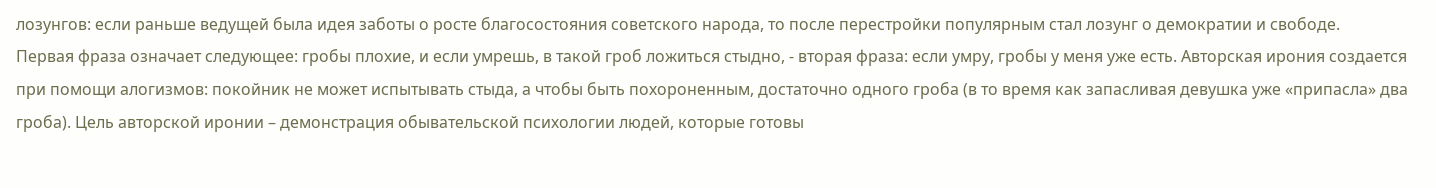лозунгов: если раньше ведущей была идея заботы о росте благосостояния советского народа, то после перестройки популярным стал лозунг о демократии и свободе.
Первая фраза означает следующее: гробы плохие, и если умрешь, в такой гроб ложиться стыдно, - вторая фраза: если умру, гробы у меня уже есть. Авторская ирония создается при помощи алогизмов: покойник не может испытывать стыда, а чтобы быть похороненным, достаточно одного гроба (в то время как запасливая девушка уже «припасла» два гроба). Цель авторской иронии – демонстрация обывательской психологии людей, которые готовы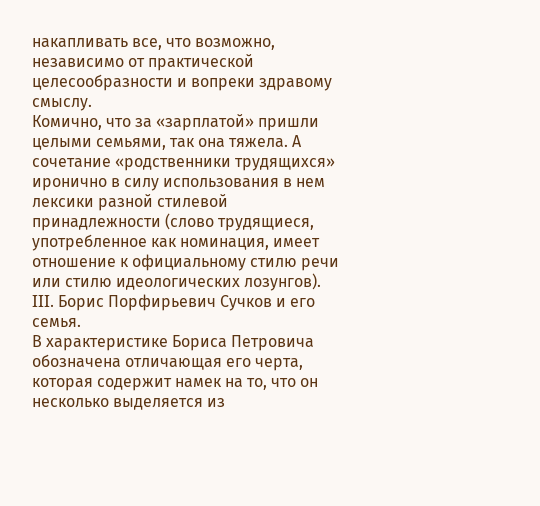накапливать все, что возможно, независимо от практической целесообразности и вопреки здравому смыслу.
Комично, что за «зарплатой» пришли целыми семьями, так она тяжела. А сочетание «родственники трудящихся» иронично в силу использования в нем лексики разной стилевой принадлежности (слово трудящиеся, употребленное как номинация, имеет отношение к официальному стилю речи или стилю идеологических лозунгов).
III. Борис Порфирьевич Сучков и его семья.
В характеристике Бориса Петровича обозначена отличающая его черта, которая содержит намек на то, что он несколько выделяется из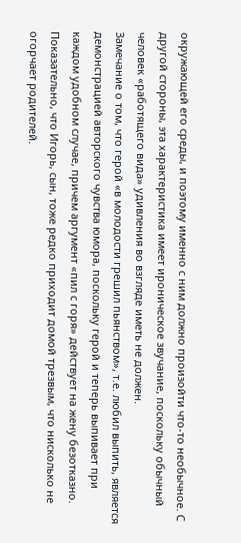окружающей его среды, и поэтому именно с ним должно произойти что-то необычное. С другой стороны, эта характеристика имеет ироническое звучание, поскольку обычный человек «работящего вида» удивления во взгляде иметь не должен.
Замечание о том, что герой «в молодости грешил пьянством», т.е. любил выпить, является демонстрацией авторского чувства юмора, поскольку герой и теперь выпивает при каждом удобном случае, причем аргумент «пил с горя» действует на жену безотказно. Показательно, что Игорь, сын, тоже редко приходит домой трезвым, что нисколько не огорчает родителей.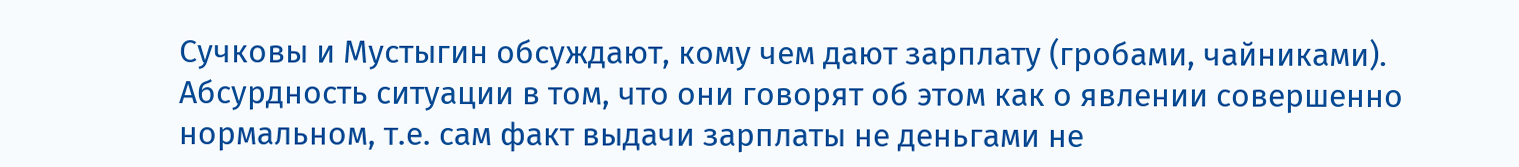Сучковы и Мустыгин обсуждают, кому чем дают зарплату (гробами, чайниками). Абсурдность ситуации в том, что они говорят об этом как о явлении совершенно нормальном, т.е. сам факт выдачи зарплаты не деньгами не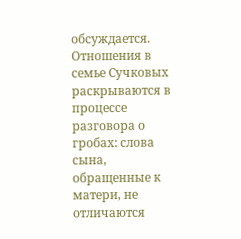обсуждается.
Отношения в семье Сучковых раскрываются в процессе разговора о гробах: слова сына, обращенные к матери, не отличаются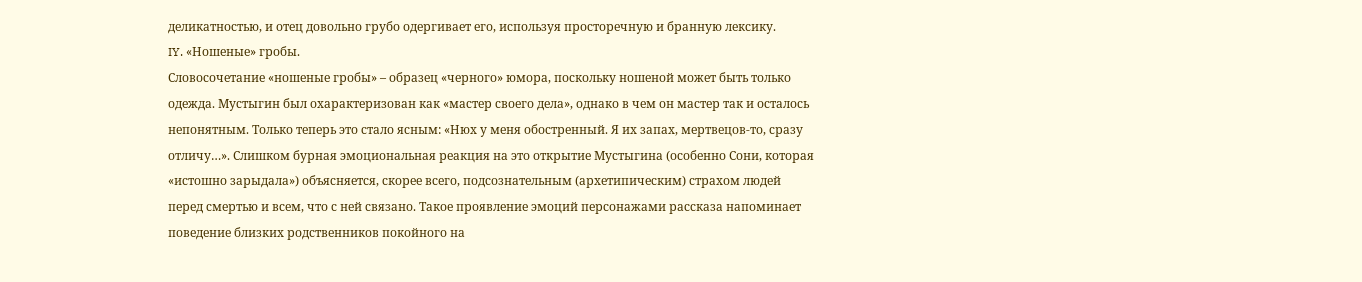деликатностью, и отец довольно грубо одергивает его, используя просторечную и бранную лексику.
IY. «Ношеные» гробы.
Словосочетание «ношеные гробы» – образец «черного» юмора, поскольку ношеной может быть только одежда. Мустыгин был охарактеризован как «мастер своего дела», однако в чем он мастер так и осталось непонятным. Только теперь это стало ясным: «Нюх у меня обостренный. Я их запах, мертвецов-то, сразу отличу…». Слишком бурная эмоциональная реакция на это открытие Мустыгина (особенно Сони, которая «истошно зарыдала») объясняется, скорее всего, подсознательным (архетипическим) страхом людей перед смертью и всем, что с ней связано. Такое проявление эмоций персонажами рассказа напоминает поведение близких родственников покойного на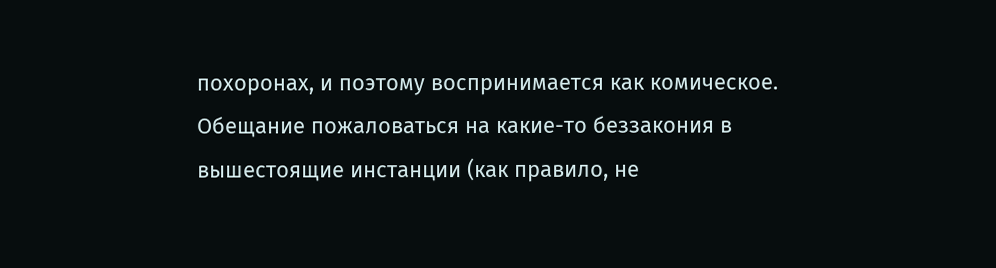похоронах, и поэтому воспринимается как комическое.
Обещание пожаловаться на какие-то беззакония в вышестоящие инстанции (как правило, не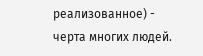реализованное) - черта многих людей.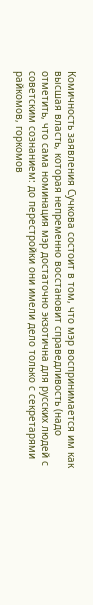Комичность заявления Сучкова состоит в том, что мэр воспринимается им как высшая власть, которая непременно восстановит справедливость (надо отметить, что сама номинация мэр достаточно экзотична для русских людей с советским сознанием: до перестройки они имели дело только с секретарями райкомов, горкомов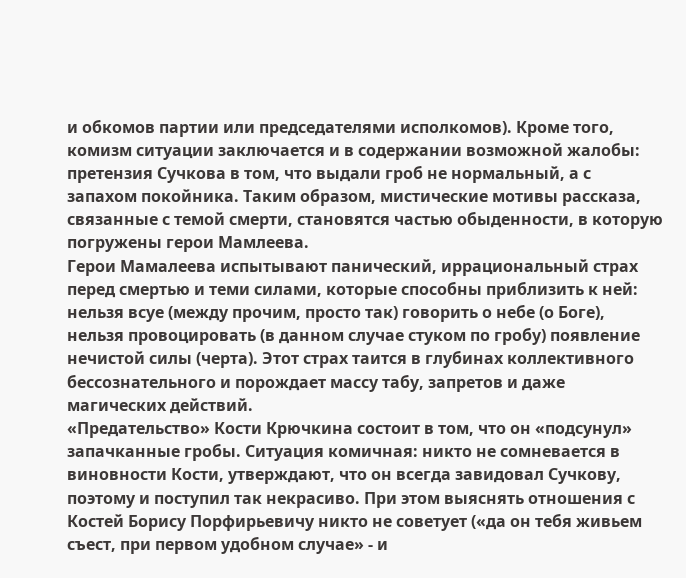и обкомов партии или председателями исполкомов). Кроме того, комизм ситуации заключается и в содержании возможной жалобы: претензия Сучкова в том, что выдали гроб не нормальный, а с запахом покойника. Таким образом, мистические мотивы рассказа, связанные с темой смерти, становятся частью обыденности, в которую погружены герои Мамлеева.
Герои Мамалеева испытывают панический, иррациональный страх перед смертью и теми силами, которые способны приблизить к ней: нельзя всуе (между прочим, просто так) говорить о небе (о Боге), нельзя провоцировать (в данном случае стуком по гробу) появление нечистой силы (черта). Этот страх таится в глубинах коллективного бессознательного и порождает массу табу, запретов и даже магических действий.
«Предательство» Кости Крючкина состоит в том, что он «подсунул» запачканные гробы. Ситуация комичная: никто не сомневается в виновности Кости, утверждают, что он всегда завидовал Сучкову, поэтому и поступил так некрасиво. При этом выяснять отношения с Костей Борису Порфирьевичу никто не советует («да он тебя живьем съест, при первом удобном случае» - и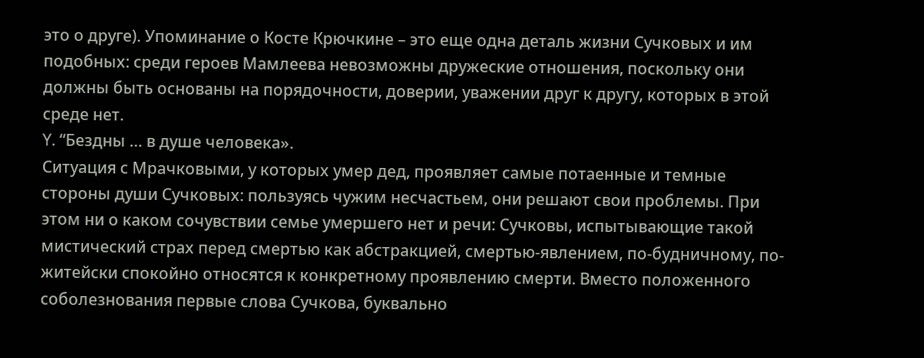это о друге). Упоминание о Косте Крючкине – это еще одна деталь жизни Сучковых и им подобных: среди героев Мамлеева невозможны дружеские отношения, поскольку они должны быть основаны на порядочности, доверии, уважении друг к другу, которых в этой среде нет.
Y. “Бездны … в душе человека».
Ситуация с Мрачковыми, у которых умер дед, проявляет самые потаенные и темные стороны души Сучковых: пользуясь чужим несчастьем, они решают свои проблемы. При этом ни о каком сочувствии семье умершего нет и речи: Сучковы, испытывающие такой мистический страх перед смертью как абстракцией, смертью-явлением, по-будничному, по-житейски спокойно относятся к конкретному проявлению смерти. Вместо положенного соболезнования первые слова Сучкова, буквально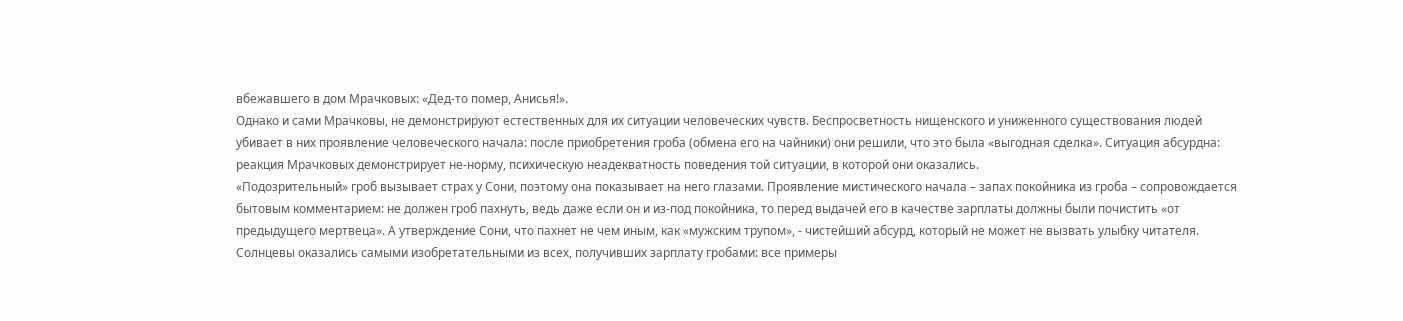вбежавшего в дом Мрачковых: «Дед-то помер, Анисья!».
Однако и сами Мрачковы, не демонстрируют естественных для их ситуации человеческих чувств. Беспросветность нищенского и униженного существования людей убивает в них проявление человеческого начала: после приобретения гроба (обмена его на чайники) они решили, что это была «выгодная сделка». Ситуация абсурдна: реакция Мрачковых демонстрирует не-норму, психическую неадекватность поведения той ситуации, в которой они оказались.
«Подозрительный» гроб вызывает страх у Сони, поэтому она показывает на него глазами. Проявление мистического начала – запах покойника из гроба – сопровождается бытовым комментарием: не должен гроб пахнуть, ведь даже если он и из-под покойника, то перед выдачей его в качестве зарплаты должны были почистить «от предыдущего мертвеца». А утверждение Сони, что пахнет не чем иным, как «мужским трупом», - чистейший абсурд, который не может не вызвать улыбку читателя.
Солнцевы оказались самыми изобретательными из всех, получивших зарплату гробами: все примеры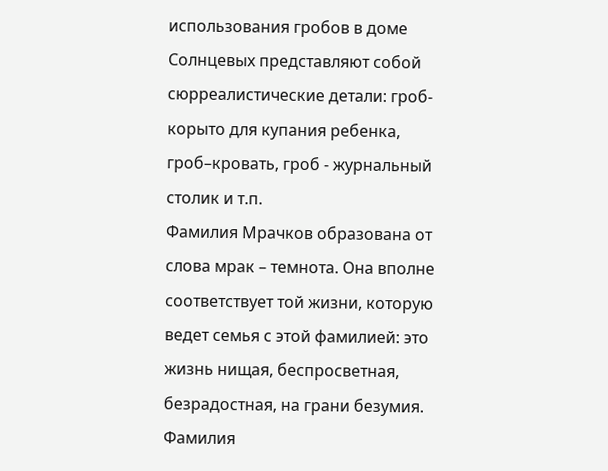использования гробов в доме Солнцевых представляют собой сюрреалистические детали: гроб-корыто для купания ребенка, гроб–кровать, гроб - журнальный столик и т.п.
Фамилия Мрачков образована от слова мрак – темнота. Она вполне соответствует той жизни, которую ведет семья с этой фамилией: это жизнь нищая, беспросветная, безрадостная, на грани безумия. Фамилия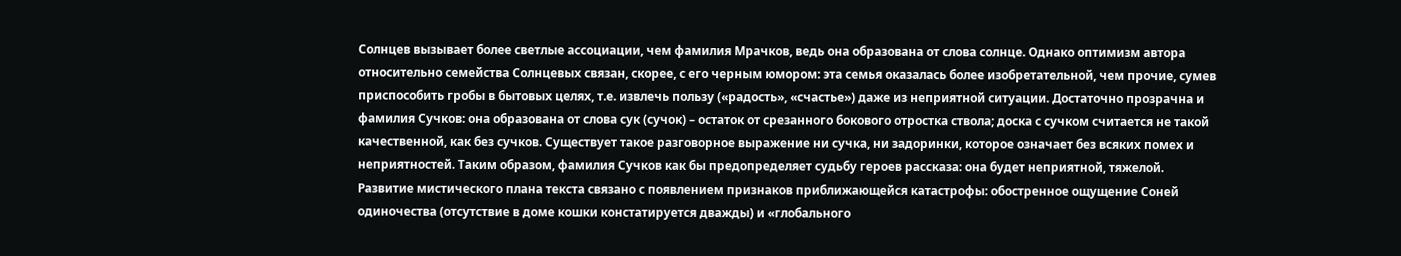Солнцев вызывает более светлые ассоциации, чем фамилия Мрачков, ведь она образована от слова солнце. Однако оптимизм автора относительно семейства Солнцевых связан, скорее, с его черным юмором: эта семья оказалась более изобретательной, чем прочие, сумев приспособить гробы в бытовых целях, т.е. извлечь пользу («радость», «счастье») даже из неприятной ситуации. Достаточно прозрачна и фамилия Сучков: она образована от слова сук (сучок) – остаток от срезанного бокового отростка ствола; доска с сучком считается не такой качественной, как без сучков. Существует такое разговорное выражение ни сучка, ни задоринки, которое означает без всяких помех и неприятностей. Таким образом, фамилия Сучков как бы предопределяет судьбу героев рассказа: она будет неприятной, тяжелой.
Развитие мистического плана текста связано с появлением признаков приближающейся катастрофы: обостренное ощущение Соней одиночества (отсутствие в доме кошки констатируется дважды) и «глобального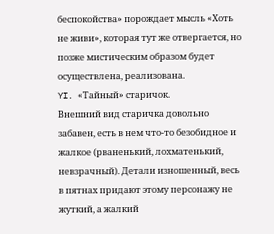беспокойства» порождает мысль «Хоть не живи», которая тут же отвергается, но позже мистическим образом будет осуществлена, реализована.
YI. «Тайный» старичок.
Внешний вид старичка довольно забавен, есть в нем что-то безобидное и жалкое (рваненький, лохматенький, невзрачный). Детали изношенный, весь в пятнах придают этому персонажу не жуткий, а жалкий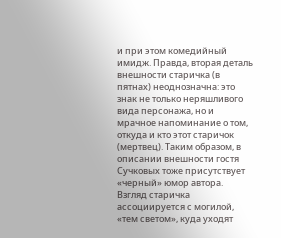и при этом комедийный имидж. Правда, вторая деталь внешности старичка (в пятнах) неоднозначна: это знак не только неряшливого вида персонажа, но и мрачное напоминание о том, откуда и кто этот старичок (мертвец). Таким образом, в описании внешности гостя Сучковых тоже присутствует «черный» юмор автора.
Взгляд старичка ассоциируется с могилой, «тем светом», куда уходят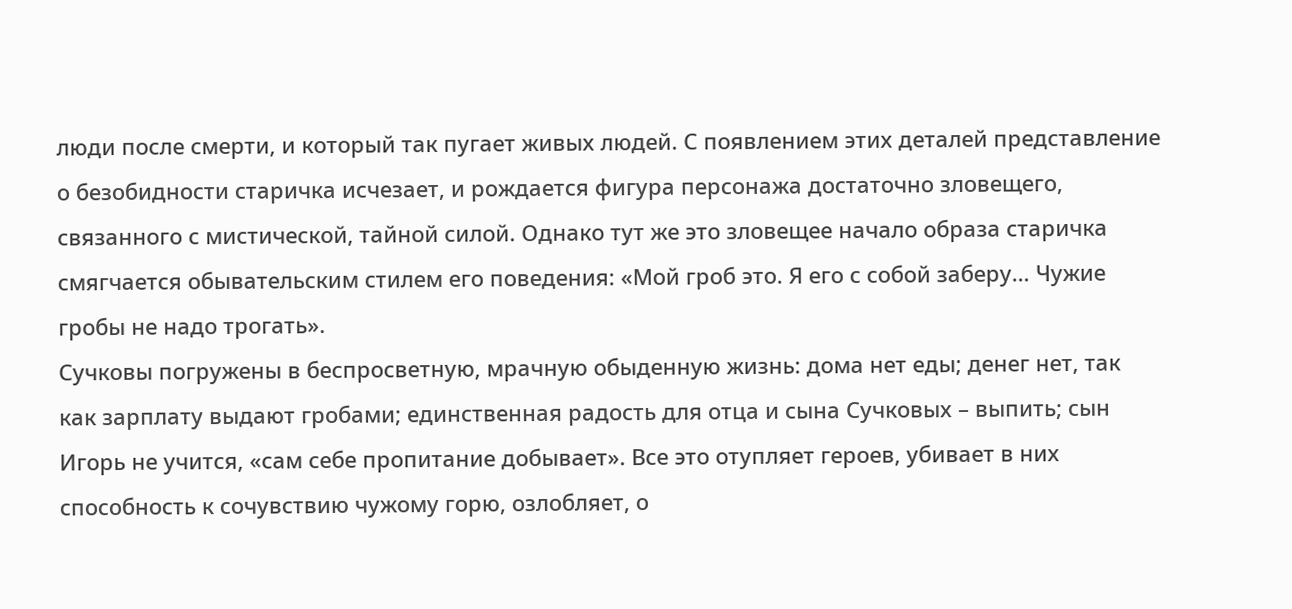люди после смерти, и который так пугает живых людей. С появлением этих деталей представление о безобидности старичка исчезает, и рождается фигура персонажа достаточно зловещего, связанного с мистической, тайной силой. Однако тут же это зловещее начало образа старичка смягчается обывательским стилем его поведения: «Мой гроб это. Я его с собой заберу… Чужие гробы не надо трогать».
Сучковы погружены в беспросветную, мрачную обыденную жизнь: дома нет еды; денег нет, так как зарплату выдают гробами; единственная радость для отца и сына Сучковых – выпить; сын Игорь не учится, «сам себе пропитание добывает». Все это отупляет героев, убивает в них способность к сочувствию чужому горю, озлобляет, о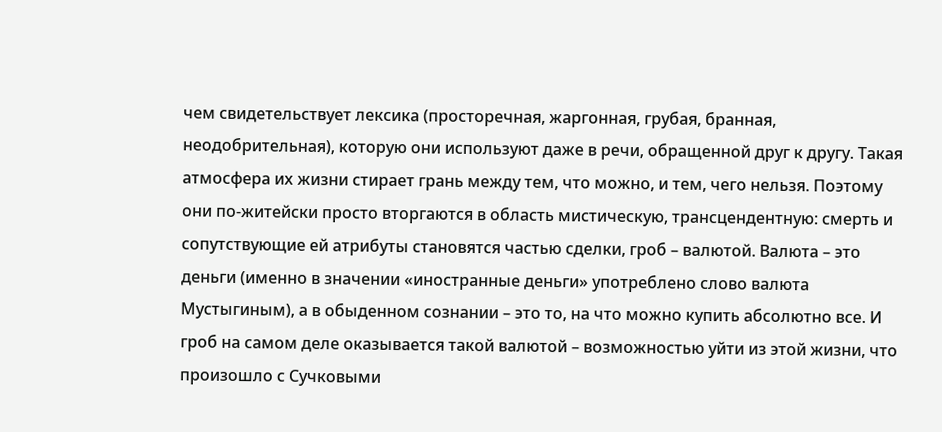чем свидетельствует лексика (просторечная, жаргонная, грубая, бранная, неодобрительная), которую они используют даже в речи, обращенной друг к другу. Такая атмосфера их жизни стирает грань между тем, что можно, и тем, чего нельзя. Поэтому они по-житейски просто вторгаются в область мистическую, трансцендентную: смерть и сопутствующие ей атрибуты становятся частью сделки, гроб – валютой. Валюта – это деньги (именно в значении «иностранные деньги» употреблено слово валюта Мустыгиным), а в обыденном сознании – это то, на что можно купить абсолютно все. И гроб на самом деле оказывается такой валютой – возможностью уйти из этой жизни, что произошло с Сучковыми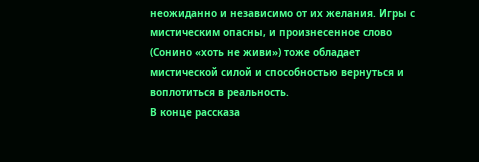неожиданно и независимо от их желания. Игры с мистическим опасны, и произнесенное слово (Сонино «хоть не живи») тоже обладает мистической силой и способностью вернуться и воплотиться в реальность.
В конце рассказа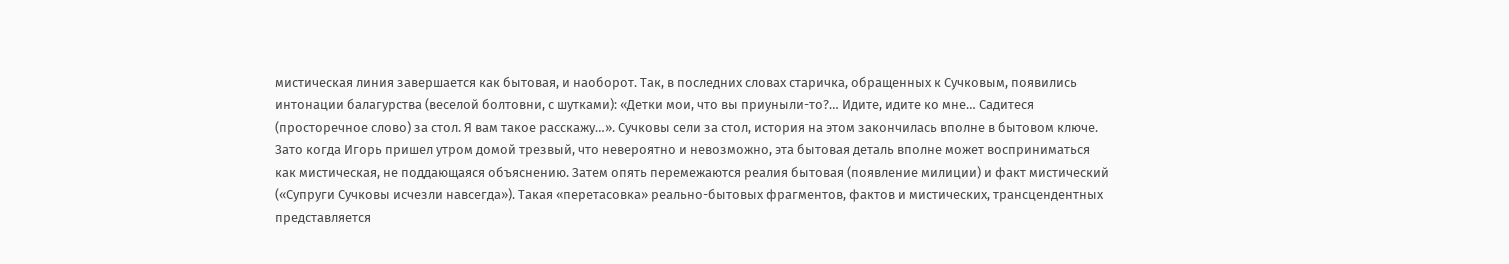мистическая линия завершается как бытовая, и наоборот. Так, в последних словах старичка, обращенных к Сучковым, появились интонации балагурства (веселой болтовни, с шутками): «Детки мои, что вы приуныли-то?… Идите, идите ко мне… Садитеся (просторечное слово) за стол. Я вам такое расскажу…». Сучковы сели за стол, история на этом закончилась вполне в бытовом ключе. Зато когда Игорь пришел утром домой трезвый, что невероятно и невозможно, эта бытовая деталь вполне может восприниматься как мистическая, не поддающаяся объяснению. Затем опять перемежаются реалия бытовая (появление милиции) и факт мистический («Супруги Сучковы исчезли навсегда»). Такая «перетасовка» реально-бытовых фрагментов, фактов и мистических, трансцендентных представляется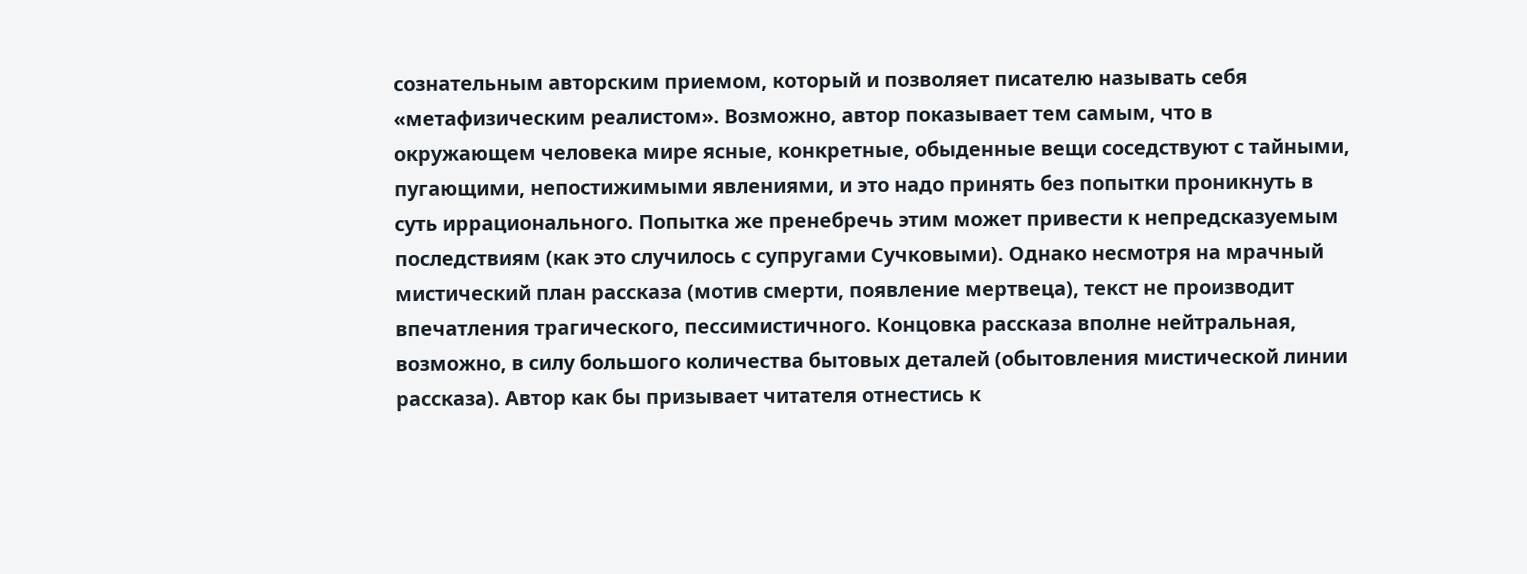сознательным авторским приемом, который и позволяет писателю называть себя «метафизическим реалистом». Возможно, автор показывает тем самым, что в окружающем человека мире ясные, конкретные, обыденные вещи соседствуют с тайными, пугающими, непостижимыми явлениями, и это надо принять без попытки проникнуть в суть иррационального. Попытка же пренебречь этим может привести к непредсказуемым последствиям (как это случилось с супругами Сучковыми). Однако несмотря на мрачный мистический план рассказа (мотив смерти, появление мертвеца), текст не производит впечатления трагического, пессимистичного. Концовка рассказа вполне нейтральная, возможно, в силу большого количества бытовых деталей (обытовления мистической линии рассказа). Автор как бы призывает читателя отнестись к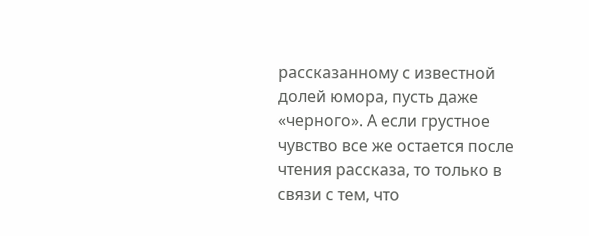рассказанному с известной долей юмора, пусть даже «черного». А если грустное чувство все же остается после чтения рассказа, то только в связи с тем, что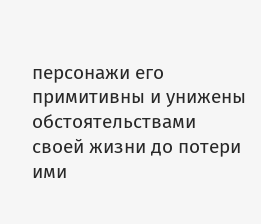персонажи его примитивны и унижены обстоятельствами своей жизни до потери ими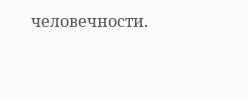человечности.